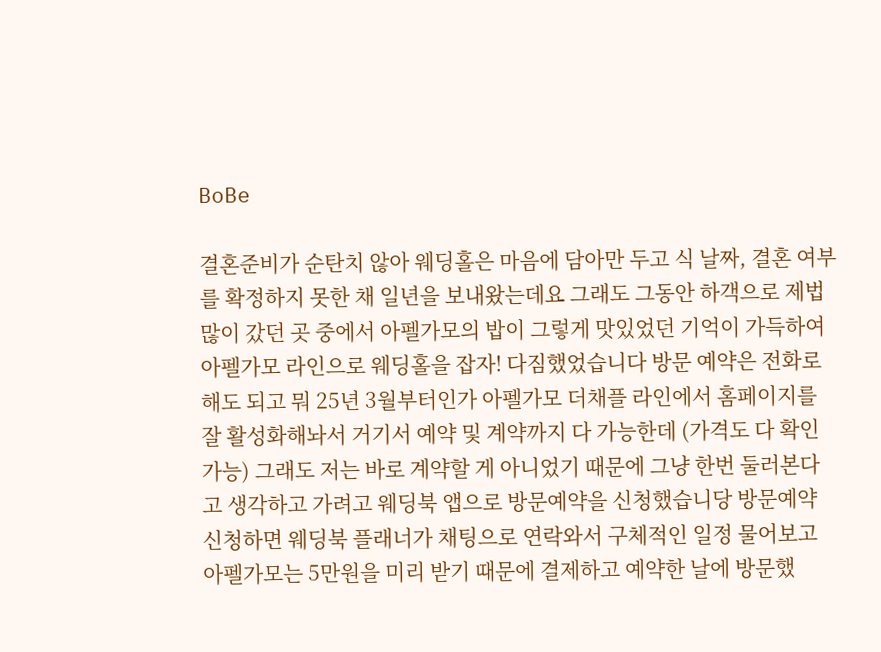BoBe

결혼준비가 순탄치 않아 웨딩홀은 마음에 담아만 두고 식 날짜, 결혼 여부를 확정하지 못한 채 일년을 보내왔는데요 그래도 그동안 하객으로 제법 많이 갔던 곳 중에서 아펠가모의 밥이 그렇게 맛있었던 기억이 가득하여 아펠가모 라인으로 웨딩홀을 잡자! 다짐했었습니다 방문 예약은 전화로 해도 되고 뭐 25년 3월부터인가 아펠가모 더채플 라인에서 홈페이지를 잘 활성화해놔서 거기서 예약 및 계약까지 다 가능한데 (가격도 다 확인가능) 그래도 저는 바로 계약할 게 아니었기 때문에 그냥 한번 둘러본다고 생각하고 가려고 웨딩북 앱으로 방문예약을 신청했습니당 방문예약 신청하면 웨딩북 플래너가 채팅으로 연락와서 구체적인 일정 물어보고 아펠가모는 5만원을 미리 받기 때문에 결제하고 예약한 날에 방문했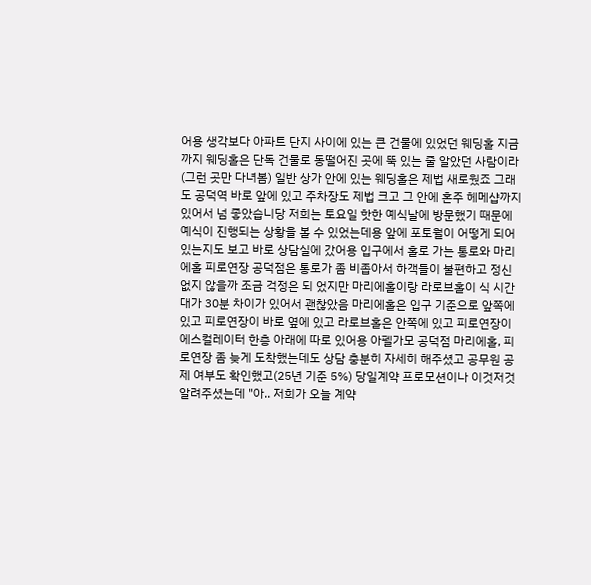어용 생각보다 아파트 단지 사이에 있는 큰 건물에 있었던 웨딩홀 지금까지 웨딩홀은 단독 건물로 동떨어진 곳에 뚝 있는 줄 알았던 사람이라 (그런 곳만 다녀봄) 일반 상가 안에 있는 웨딩홀은 제법 새로웠죠 그래도 공덕역 바로 앞에 있고 주차장도 제법 크고 그 안에 혼주 헤메샵까지 있어서 넘 좋았습니당 저희는 토요일 핫한 예식날에 방문했기 때문에 예식이 진행되는 상황을 볼 수 있었는데용 앞에 포토월이 어떻게 되어 있는지도 보고 바로 상담실에 갔어용 입구에서 홀로 가는 통로와 마리에홀 피로연장 공덕점은 통로가 좀 비좁아서 하객들이 불편하고 정신없지 않을까 조금 걱정은 되 었지만 마리에홀이랑 라로브홀이 식 시간대가 30분 차이가 있어서 괜찮았음 마리에홀은 입구 기준으로 앞쪽에 있고 피로연장이 바로 옆에 있고 라로브홀은 안쪽에 있고 피로연장이 에스컬레이터 한층 아래에 따로 있어용 아펠가모 공덕점 마리에홀, 피로연장 좀 늦게 도착했는데도 상담 충분히 자세히 해주셨고 공무원 공제 여부도 확인했고(25년 기준 5%) 당일계약 프로모션이나 이것저것 알려주셨는데 "아.. 저희가 오늘 계약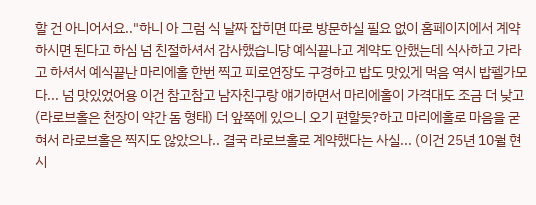할 건 아니어서요.."하니 아 그럼 식 날짜 잡히면 따로 방문하실 필요 없이 홈페이지에서 계약하시면 된다고 하심 넘 친절하셔서 감사했습니당 예식끝나고 계약도 안했는데 식사하고 가라고 하셔서 예식끝난 마리에홀 한번 찍고 피로연장도 구경하고 밥도 맛있게 먹음 역시 밥펠가모다... 넘 맛있었어용 이건 참고참고 남자친구랑 얘기하면서 마리에홀이 가격대도 조금 더 낮고 (라로브홀은 천장이 약간 돔 형태) 더 앞쪽에 있으니 오기 편할듯?하고 마리에홀로 마음을 굳혀서 라로브홀은 찍지도 않았으나.. 결국 라로브홀로 계약했다는 사실... (이건 25년 10월 현 시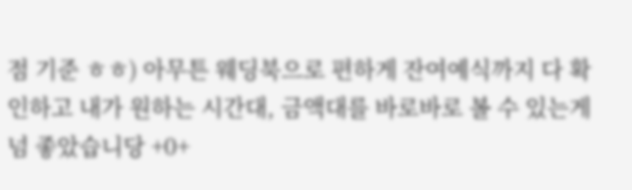점 기준 ㅎㅎ) 아무튼 웨딩북으로 편하게 잔여예식까지 다 확인하고 내가 원하는 시간대, 금액대를 바로바로 볼 수 있는게 넘 좋았습니당 +0+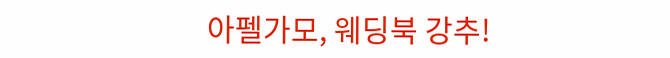아펠가모, 웨딩북 강추!